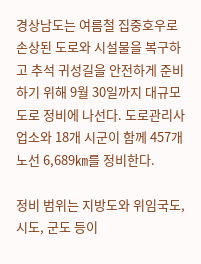경상남도는 여름철 집중호우로 손상된 도로와 시설물을 복구하고 추석 귀성길을 안전하게 준비하기 위해 9월 30일까지 대규모 도로 정비에 나선다. 도로관리사업소와 18개 시군이 함께 457개 노선 6,689㎞를 정비한다.

정비 범위는 지방도와 위임국도, 시도, 군도 등이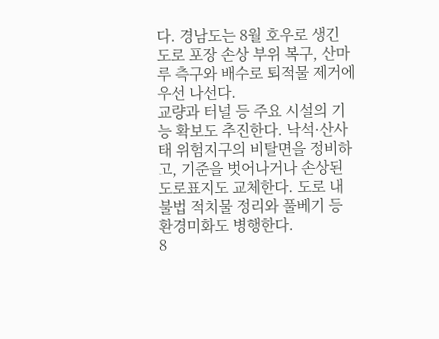다. 경남도는 8월 호우로 생긴 도로 포장 손상 부위 복구, 산마루 측구와 배수로 퇴적물 제거에 우선 나선다.
교량과 터널 등 주요 시설의 기능 확보도 추진한다. 낙석·산사태 위험지구의 비탈면을 정비하고, 기준을 벗어나거나 손상된 도로표지도 교체한다. 도로 내 불법 적치물 정리와 풀베기 등 환경미화도 병행한다.
8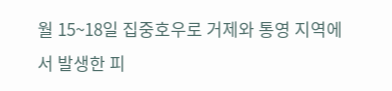월 15~18일 집중호우로 거제와 통영 지역에서 발생한 피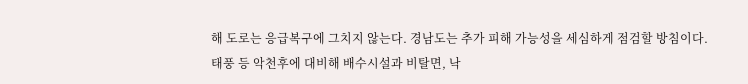해 도로는 응급복구에 그치지 않는다. 경남도는 추가 피해 가능성을 세심하게 점검할 방침이다.
태풍 등 악천후에 대비해 배수시설과 비탈면, 낙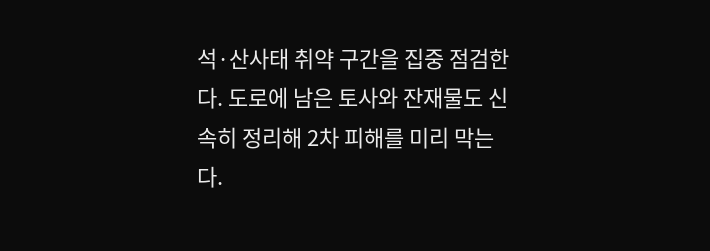석·산사태 취약 구간을 집중 점검한다. 도로에 남은 토사와 잔재물도 신속히 정리해 2차 피해를 미리 막는다.